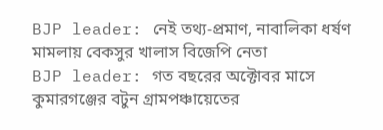BJP leader: নেই তথ্য-প্রমাণ, নাবালিকা ধর্ষণ মামলায় বেকসুর খালাস বিজেপি নেতা
BJP leader: গত বছরের অক্টোবর মাসে কুমারগঞ্জের বটুন গ্রামপঞ্চায়েতের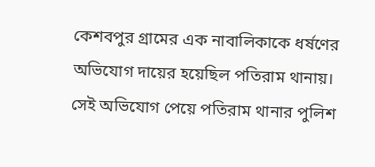কেশবপুর গ্রামের এক নাবালিকাকে ধর্ষণের অভিযোগ দায়ের হয়েছিল পতিরাম থানায়। সেই অভিযোগ পেয়ে পতিরাম থানার পুলিশ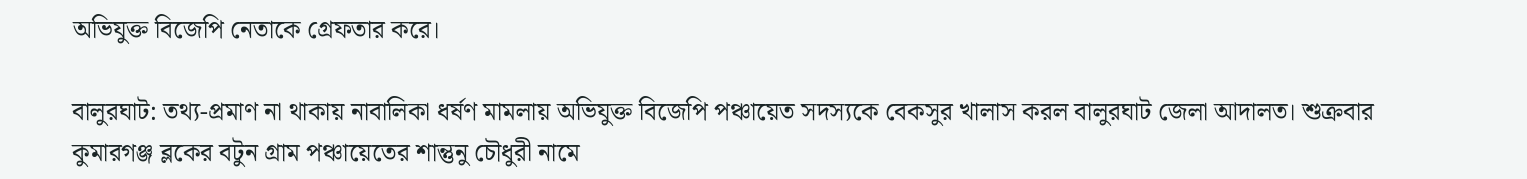অভিযুক্ত বিজেপি নেতাকে গ্রেফতার করে।

বালুরঘাট: তথ্য-প্রমাণ না থাকায় নাবালিকা ধর্ষণ মামলায় অভিযুক্ত বিজেপি পঞ্চায়েত সদস্যকে বেকসুর খালাস করল বালুরঘাট জেলা আদালত। শুক্রবার কুমারগঞ্জ ব্লকের বটুন গ্রাম পঞ্চায়েতের শান্তুনু চৌধুরী নামে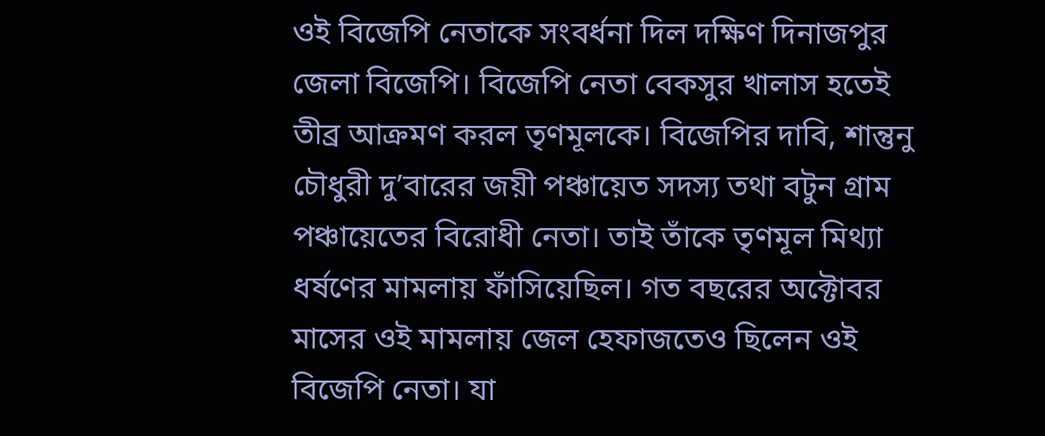ওই বিজেপি নেতাকে সংবর্ধনা দিল দক্ষিণ দিনাজপুর জেলা বিজেপি। বিজেপি নেতা বেকসুর খালাস হতেই তীব্র আক্রমণ করল তৃণমূলকে। বিজেপির দাবি, শান্তুনু চৌধুরী দু’বারের জয়ী পঞ্চায়েত সদস্য তথা বটুন গ্রাম পঞ্চায়েতের বিরোধী নেতা। তাই তাঁকে তৃণমূল মিথ্যা ধর্ষণের মামলায় ফাঁসিয়েছিল। গত বছরের অক্টোবর মাসের ওই মামলায় জেল হেফাজতেও ছিলেন ওই বিজেপি নেতা। যা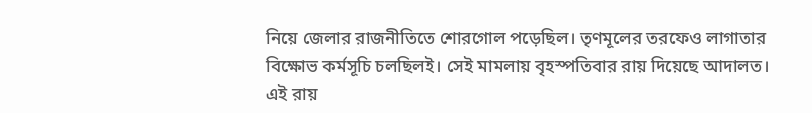নিয়ে জেলার রাজনীতিতে শোরগোল পড়েছিল। তৃণমূলের তরফেও লাগাতার বিক্ষোভ কর্মসূচি চলছিলই। সেই মামলায় বৃহস্পতিবার রায় দিয়েছে আদালত।
এই রায়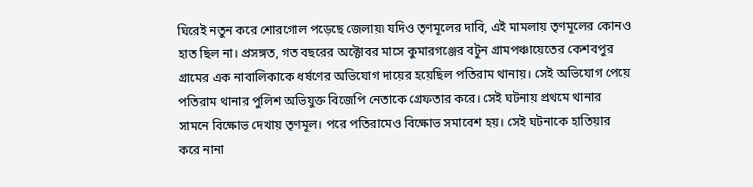ঘিরেই নতুন করে শোরগোল পড়েছে জেলায়৷ যদিও তৃণমূলের দাবি, এই মামলায় তৃণমূলের কোনও হাত ছিল না। প্রসঙ্গত, গত বছরের অক্টোবর মাসে কুমারগঞ্জের বটুন গ্রামপঞ্চায়েতের কেশবপুর গ্রামের এক নাবালিকাকে ধর্ষণের অভিযোগ দায়ের হয়েছিল পতিরাম থানায়। সেই অভিযোগ পেয়ে পতিরাম থানার পুলিশ অভিযুক্ত বিজেপি নেতাকে গ্রেফতার করে। সেই ঘটনায় প্রথমে থানার সামনে বিক্ষোভ দেখায় তৃণমূল। পরে পতিরামেও বিক্ষোভ সমাবেশ হয়। সেই ঘটনাকে হাতিয়ার করে নানা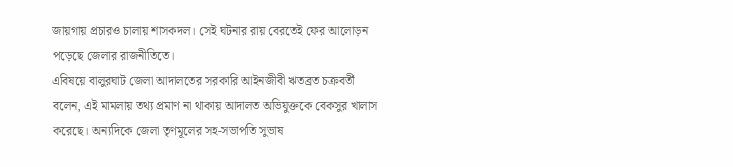জায়গায় প্রচারও চালায় শাসকদল। সেই ঘটনার রায় বেরতেই ফের আলোড়ন পড়েছে জেলার রাজনীতিতে।
এবিষয়ে বালুরঘাট জেলা আদালতের সরকারি আইনজীবী ঋতব্রত চক্রবর্তী বলেন, এই মামলায় তথ্য প্রমাণ না থাকায় আদালত অভিযুক্তকে বেকসুর খালাস করেছে। অন্যদিকে জেলা তৃণমূলের সহ-সভাপতি সুভাষ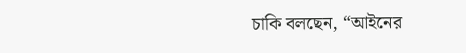চাকি বলছেন, “আইনের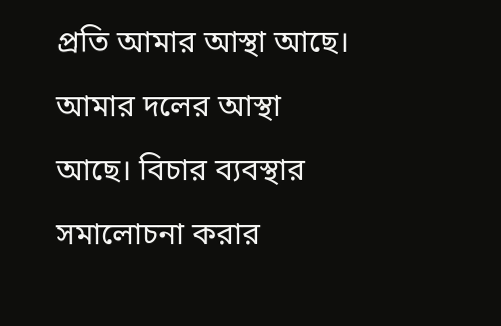প্রতি আমার আস্থা আছে। আমার দলের আস্থা আছে। বিচার ব্যবস্থার সমালোচনা করার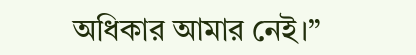অধিকার আমার নেই।”